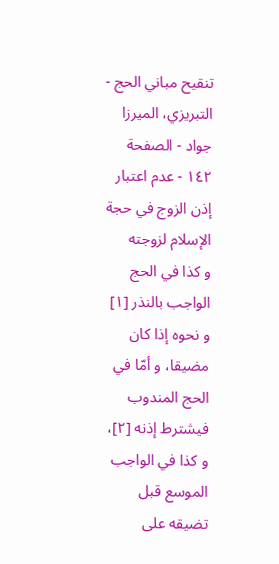تنقيح مباني الحج - التبريزي، الميرزا جواد - الصفحة ١٤٢ - عدم اعتبار إذن الزوج في حجة الإسلام لزوجته
و كذا في الحج الواجب بالنذر [١] و نحوه إذا كان مضيقا، و أمّا في الحج المندوب فيشترط إذنه [٢]، و كذا في الواجب الموسع قبل تضيقه على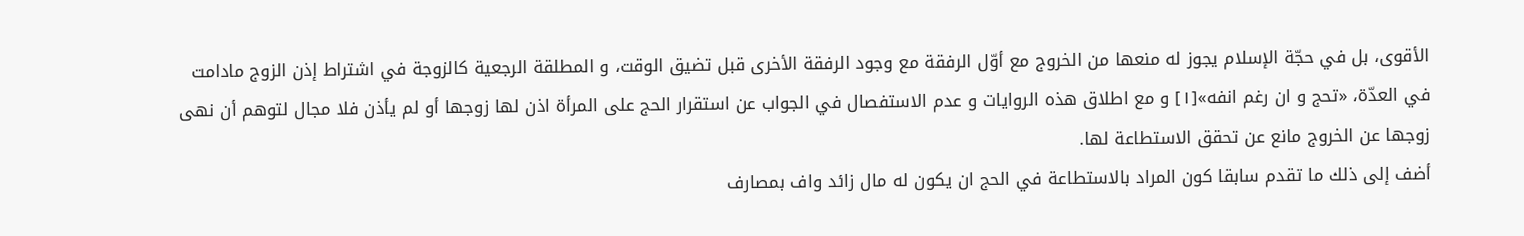الأقوى، بل في حجّة الإسلام يجوز له منعها من الخروج مع أوّل الرفقة مع وجود الرفقة الأخرى قبل تضيق الوقت، و المطلقة الرجعية كالزوجة في اشتراط إذن الزوج مادامت في العدّة، «تحج و ان رغم انفه»[١] و مع اطلاق هذه الروايات و عدم الاستفصال في الجواب عن استقرار الحج على المرأة اذن لها زوجها أو لم يأذن فلا مجال لتوهم أن نهى زوجها عن الخروج مانع عن تحقق الاستطاعة لها.
أضف إلى ذلك ما تقدم سابقا كون المراد بالاستطاعة في الحج ان يكون له مال زائد واف بمصارف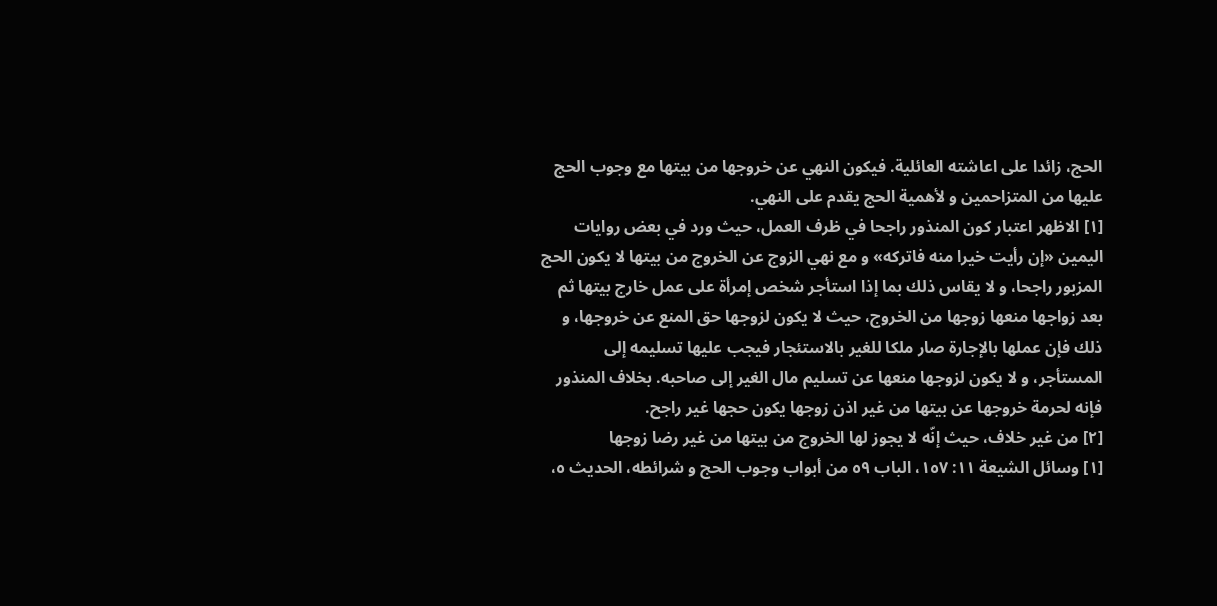الحج، زائدا على اعاشته العائلية. فيكون النهي عن خروجها من بيتها مع وجوب الحج عليها من المتزاحمين و لأهمية الحج يقدم على النهي.
[١] الاظهر اعتبار كون المنذور راجحا في ظرف العمل، حيث ورد في بعض روايات اليمين «إن رأيت خيرا منه فاتركه» و مع نهي الزوج عن الخروج من بيتها لا يكون الحج المزبور راجحا، و لا يقاس ذلك بما إذا استأجر شخص إمرأة على عمل خارج بيتها ثم بعد زواجها منعها زوجها من الخروج، حيث لا يكون لزوجها حق المنع عن خروجها، و ذلك فإن عملها بالإجارة صار ملكا للغير بالاستئجار فيجب عليها تسليمه إلى المستأجر، و لا يكون لزوجها منعها عن تسليم مال الغير إلى صاحبه. بخلاف المنذور فإنه لحرمة خروجها عن بيتها من غير اذن زوجها يكون حجها غير راجح.
[٢] من غير خلاف، حيث إنّه لا يجوز لها الخروج من بيتها من غير رضا زوجها
[١] وسائل الشيعة ١١: ١٥٧، الباب ٥٩ من أبواب وجوب الحج و شرائطه، الحديث ٥،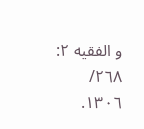و الفقيه ٢: ٢٦٨/ ١٣٠٦.